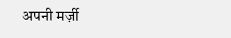अपनी मर्ज़ी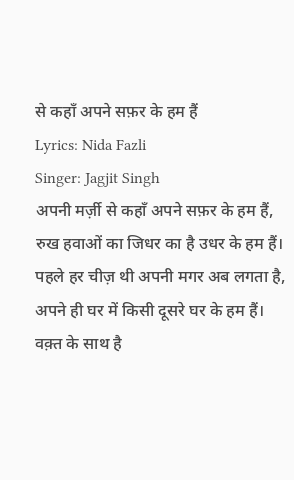से कहाँ अपने सफ़र के हम हैं
Lyrics: Nida Fazli
Singer: Jagjit Singh
अपनी मर्ज़ी से कहाँ अपने सफ़र के हम हैं,
रुख हवाओं का जिधर का है उधर के हम हैं।
पहले हर चीज़ थी अपनी मगर अब लगता है,
अपने ही घर में किसी दूसरे घर के हम हैं।
वक़्त के साथ है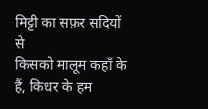मिट्टी का सफ़र सदियों से
किसको मालूम कहाँ के हैं, किधर के हम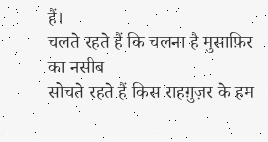हैं।
चलते रहते हैं कि चलना है मुसाफ़िर का नसीब
सोचते रहते हैं किस राहग़ुज़र के हम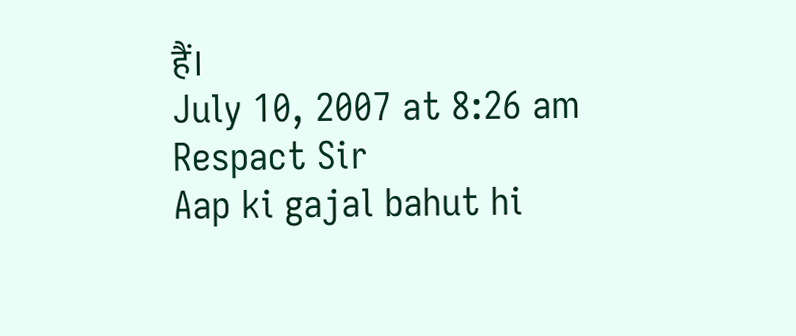हैं।
July 10, 2007 at 8:26 am
Respact Sir
Aap ki gajal bahut hi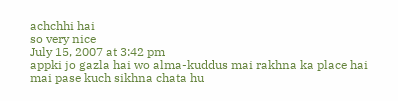achchhi hai
so very nice
July 15, 2007 at 3:42 pm
appki jo gazla hai wo alma-kuddus mai rakhna ka place hai
mai pase kuch sikhna chata hu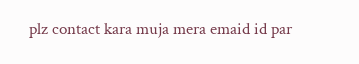plz contact kara muja mera emaid id par